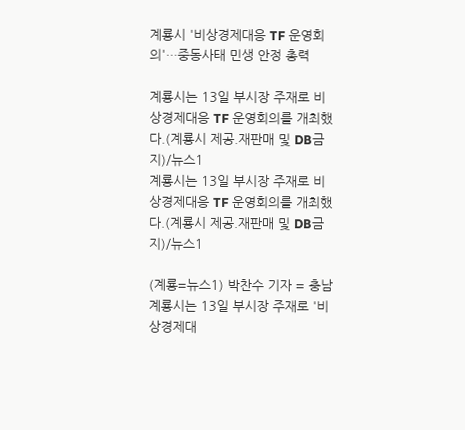계룡시 '비상경제대응 TF 운영회의'…중동사태 민생 안정 총력

계룡시는 13일 부시장 주재로 비상경제대응 TF 운영회의를 개최했다.(계룡시 제공.재판매 및 DB금지)/뉴스1
계룡시는 13일 부시장 주재로 비상경제대응 TF 운영회의를 개최했다.(계룡시 제공.재판매 및 DB금지)/뉴스1

(계룡=뉴스1) 박찬수 기자 = 충남 계룡시는 13일 부시장 주재로 '비상경제대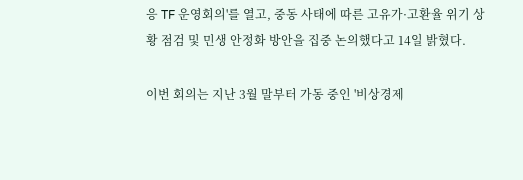응 TF 운영회의'를 열고, 중동 사태에 따른 고유가·고환율 위기 상황 점검 및 민생 안정화 방안을 집중 논의했다고 14일 밝혔다.

이번 회의는 지난 3월 말부터 가동 중인 '비상경제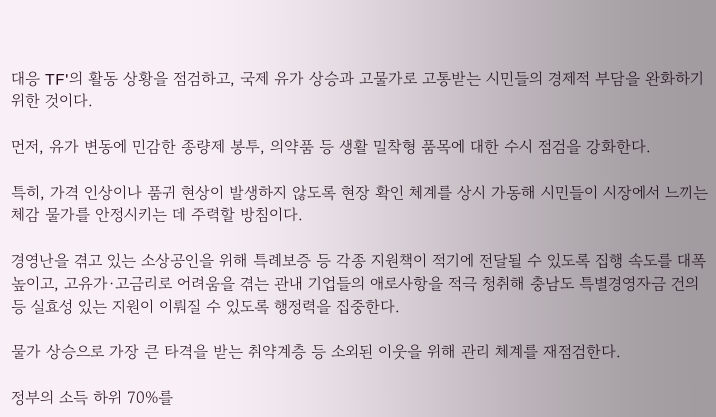대응 TF'의 활동 상황을 점검하고, 국제 유가 상승과 고물가로 고통받는 시민들의 경제적 부담을 완화하기 위한 것이다.

먼저, 유가 변동에 민감한 종량제 봉투, 의약품 등 생활 밀착형 품목에 대한 수시 점검을 강화한다.

특히, 가격 인상이나 품귀 현상이 발생하지 않도록 현장 확인 체계를 상시 가동해 시민들이 시장에서 느끼는 체감 물가를 안정시키는 데 주력할 방침이다.

경영난을 겪고 있는 소상공인을 위해 특례보증 등 각종 지원책이 적기에 전달될 수 있도록 집행 속도를 대폭 높이고, 고유가·고금리로 어려움을 겪는 관내 기업들의 애로사항을 적극 청취해 충남도 특별경영자금 건의 등 실효성 있는 지원이 이뤄질 수 있도록 행정력을 집중한다.

물가 상승으로 가장 큰 타격을 받는 취약계층 등 소외된 이웃을 위해 관리 체계를 재점검한다.

정부의 소득 하위 70%를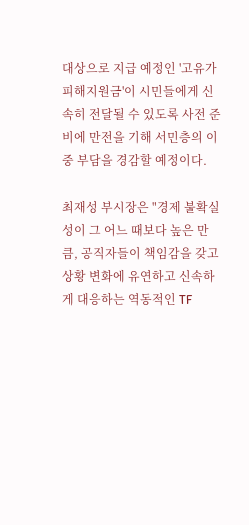대상으로 지급 예정인 '고유가 피해지원금'이 시민들에게 신속히 전달될 수 있도록 사전 준비에 만전을 기해 서민층의 이중 부담을 경감할 예정이다.

최재성 부시장은 "경제 불확실성이 그 어느 때보다 높은 만큼, 공직자들이 책임감을 갖고 상황 변화에 유연하고 신속하게 대응하는 역동적인 TF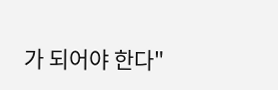가 되어야 한다"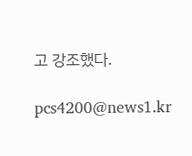고 강조했다.

pcs4200@news1.kr